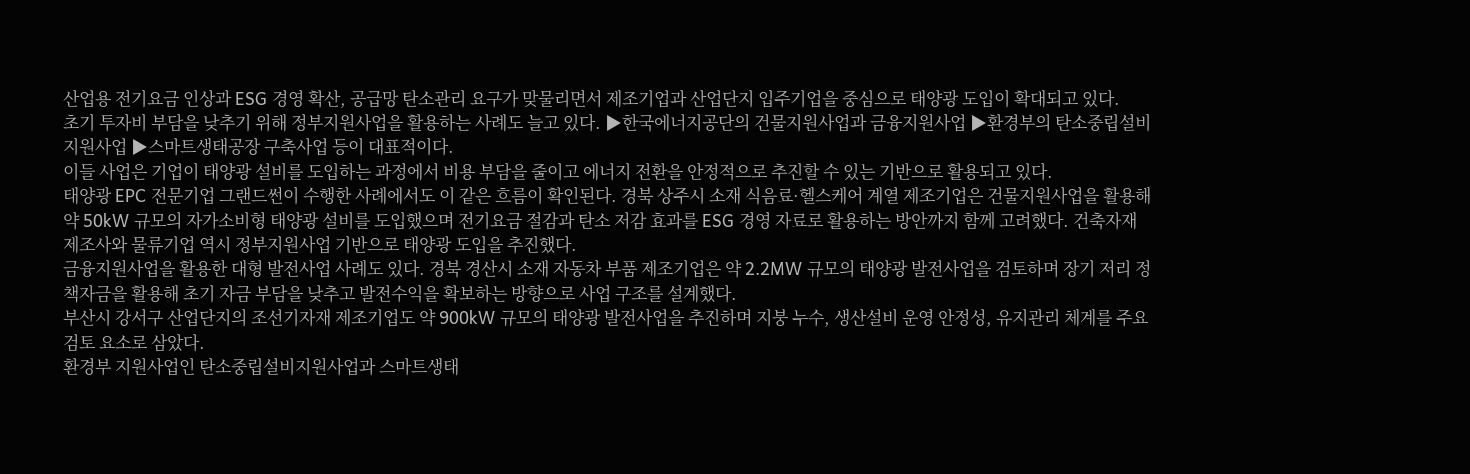산업용 전기요금 인상과 ESG 경영 확산, 공급망 탄소관리 요구가 맞물리면서 제조기업과 산업단지 입주기업을 중심으로 태양광 도입이 확대되고 있다.
초기 투자비 부담을 낮추기 위해 정부지원사업을 활용하는 사례도 늘고 있다. ▶한국에너지공단의 건물지원사업과 금융지원사업 ▶환경부의 탄소중립설비지원사업 ▶스마트생태공장 구축사업 등이 대표적이다.
이들 사업은 기업이 태양광 설비를 도입하는 과정에서 비용 부담을 줄이고 에너지 전환을 안정적으로 추진할 수 있는 기반으로 활용되고 있다.
태양광 EPC 전문기업 그랜드썬이 수행한 사례에서도 이 같은 흐름이 확인된다. 경북 상주시 소재 식음료·헬스케어 계열 제조기업은 건물지원사업을 활용해 약 50kW 규모의 자가소비형 태양광 설비를 도입했으며 전기요금 절감과 탄소 저감 효과를 ESG 경영 자료로 활용하는 방안까지 함께 고려했다. 건축자재 제조사와 물류기업 역시 정부지원사업 기반으로 태양광 도입을 추진했다.
금융지원사업을 활용한 대형 발전사업 사례도 있다. 경북 경산시 소재 자동차 부품 제조기업은 약 2.2MW 규모의 태양광 발전사업을 검토하며 장기 저리 정책자금을 활용해 초기 자금 부담을 낮추고 발전수익을 확보하는 방향으로 사업 구조를 설계했다.
부산시 강서구 산업단지의 조선기자재 제조기업도 약 900kW 규모의 태양광 발전사업을 추진하며 지붕 누수, 생산설비 운영 안정성, 유지관리 체계를 주요 검토 요소로 삼았다.
환경부 지원사업인 탄소중립설비지원사업과 스마트생태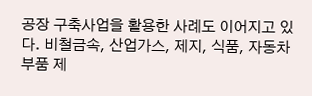공장 구축사업을 활용한 사례도 이어지고 있다. 비철금속, 산업가스, 제지, 식품, 자동차 부품 제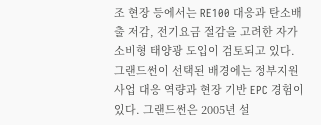조 현장 등에서는 RE100 대응과 탄소배출 저감, 전기요금 절감을 고려한 자가소비형 태양광 도입이 검토되고 있다.
그랜드썬이 선택된 배경에는 정부지원사업 대응 역량과 현장 기반 EPC 경험이 있다. 그랜드썬은 2005년 설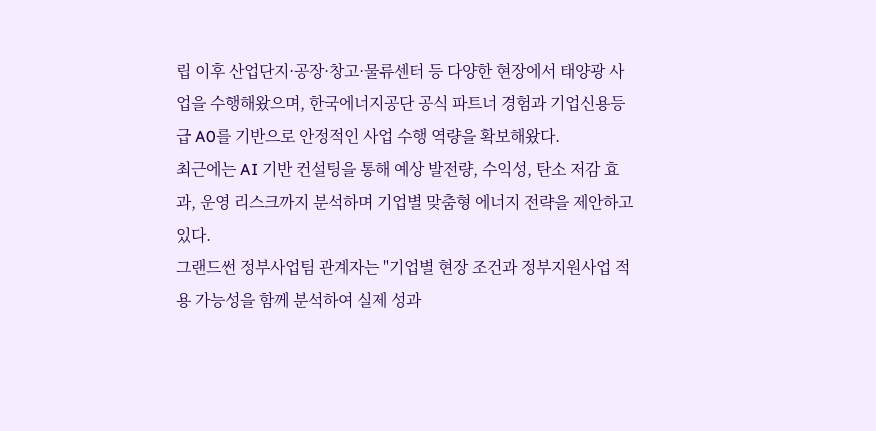립 이후 산업단지·공장·창고·물류센터 등 다양한 현장에서 태양광 사업을 수행해왔으며, 한국에너지공단 공식 파트너 경험과 기업신용등급 A0를 기반으로 안정적인 사업 수행 역량을 확보해왔다.
최근에는 AI 기반 컨설팅을 통해 예상 발전량, 수익성, 탄소 저감 효과, 운영 리스크까지 분석하며 기업별 맞춤형 에너지 전략을 제안하고 있다.
그랜드썬 정부사업팀 관계자는 "기업별 현장 조건과 정부지원사업 적용 가능성을 함께 분석하여 실제 성과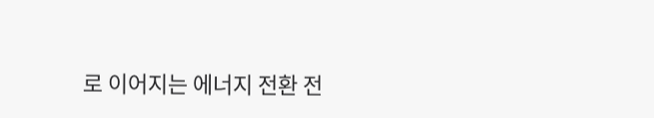로 이어지는 에너지 전환 전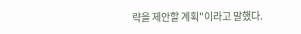략을 제안할 계획"이라고 말했다.